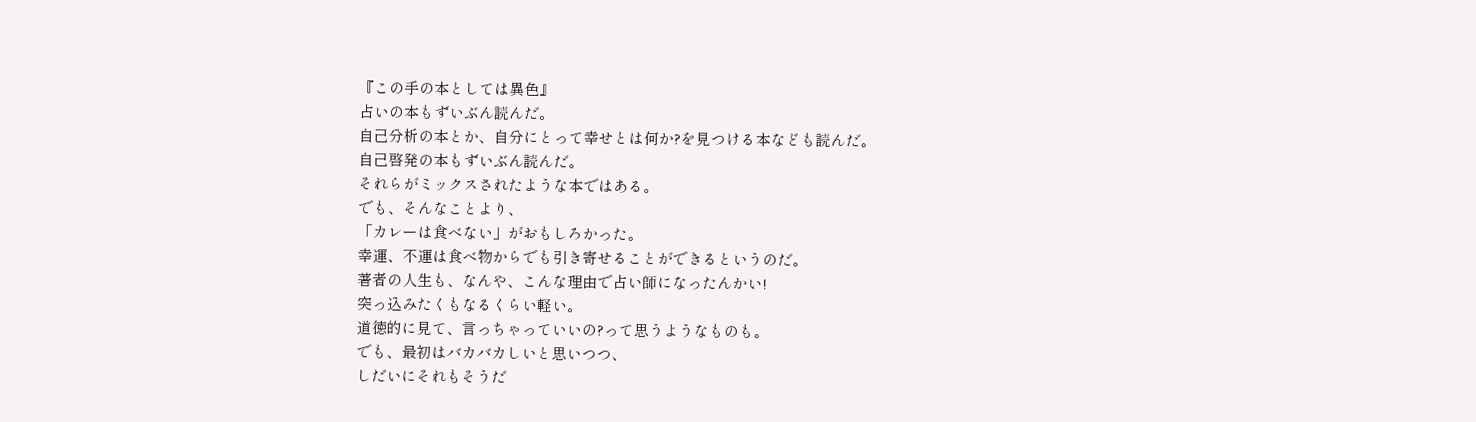『この手の本としては異色』
占いの本もずいぶん読んだ。
自己分析の本とか、自分にとって幸せとは何か?を見つける本なども読んだ。
自己啓発の本もずいぶん読んだ。
それらがミックスされたような本ではある。
でも、そんなことより、
「カレーは食べない」がおもしろかった。
幸運、不運は食べ物からでも引き寄せることができるというのだ。
著者の人生も、なんや、こんな理由で占い師になったんかい!
突っ込みたくもなるくらい軽い。
道徳的に見て、言っちゃっていいの?って思うようなものも。
でも、最初はバカバカしいと思いつつ、
しだいにそれもそうだ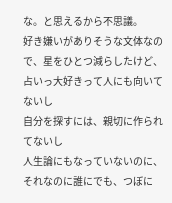な。と思えるから不思議。
好き嫌いがありそうな文体なので、星をひとつ減らしたけど、
占いっ大好きって人にも向いてないし
自分を探すには、親切に作られてないし
人生論にもなっていないのに、
それなのに誰にでも、つぼに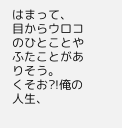はまって、
目からウロコのひとことやふたことがありそう。
くそお?!俺の人生、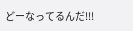どーなってるんだ!!!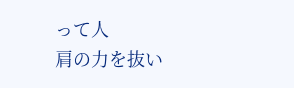って人
肩の力を抜い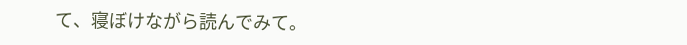て、寝ぼけながら読んでみて。